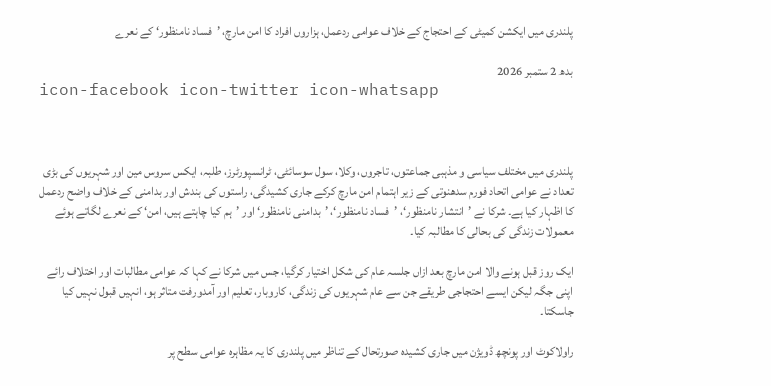پلندری میں ایکشن کمیٹی کے احتجاج کے خلاف عوامی ردعمل، ہزاروں افراد کا امن مارچ، ’فساد نامنظور‘ کے نعرے

بدھ 2 ستمبر 2026
icon-facebook icon-twitter icon-whatsapp



پلندری میں مختلف سیاسی و مذہبی جماعتوں، تاجروں، وکلا، سول سوسائٹی، ٹرانسپورٹرز، طلبہ، ایکس سروس مین اور شہریوں کی بڑی تعداد نے عوامی اتحاد فورم سدھنوتی کے زیر اہتمام امن مارچ کرکے جاری کشیدگی، راستوں کی بندش اور بدامنی کے خلاف واضح ردعمل کا اظہار کیا ہے۔ شرکا نے ’انتشار نامنظور‘، ’فساد نامنظور‘، ’بدامنی نامنظور‘ اور ’ہم کیا چاہتے ہیں، امن‘ کے نعرے لگاتے ہوئے معمولات زندگی کی بحالی کا مطالبہ کیا۔

ایک روز قبل ہونے والا امن مارچ بعد ازاں جلسہ عام کی شکل اختیار کرگیا، جس میں شرکا نے کہا کہ عوامی مطالبات اور اختلاف رائے اپنی جگہ لیکن ایسے احتجاجی طریقے جن سے عام شہریوں کی زندگی، کاروبار، تعلیم اور آمدورفت متاثر ہو، انہیں قبول نہیں کیا جاسکتا۔

راولاکوٹ اور پونچھ ڈویژن میں جاری کشیدہ صورتحال کے تناظر میں پلندری کا یہ مظاہرہ عوامی سطح پر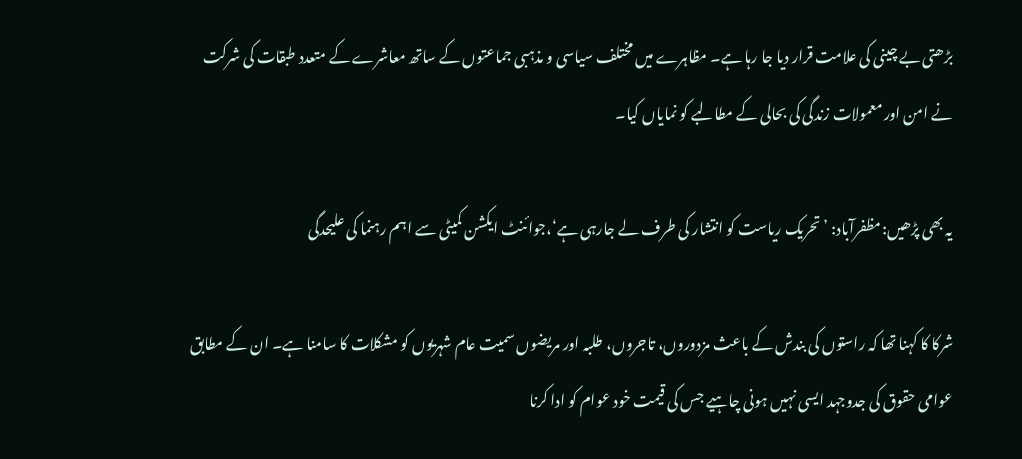بڑھتی بے چینی کی علامت قرار دیا جا رہا ہے۔ مظاہرے میں مختلف سیاسی و مذہبی جماعتوں کے ساتھ معاشرے کے متعدد طبقات کی شرکت نے امن اور معمولات زندگی کی بحالی کے مطالبے کو نمایاں کیا۔

یہ بھی پڑھیں:مظفرآباد: ’ تحریک ریاست کو انتشار کی طرف لے جارہی ہے‘،جوائنٹ ایکشن کمیٹی سے اہم رہنما کی علیحدگی

شرکا کا کہنا تھا کہ راستوں کی بندش کے باعث مزدوروں، تاجروں، طلبہ اور مریضوں سمیت عام شہریوں کو مشکلات کا سامنا ہے۔ ان کے مطابق عوامی حقوق کی جدوجہد ایسی نہیں ہونی چاہیے جس کی قیمت خود عوام کو ادا کرنا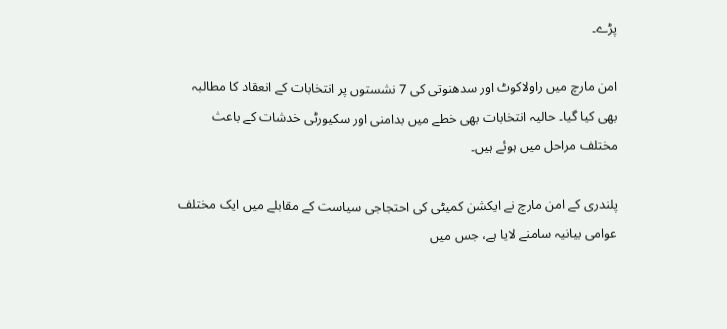پڑے۔

امن مارچ میں راولاکوٹ اور سدھنوتی کی 7 نشستوں پر انتخابات کے انعقاد کا مطالبہ بھی کیا گیا۔ حالیہ انتخابات بھی خطے میں بدامنی اور سکیورٹی خدشات کے باعث مختلف مراحل میں ہوئے ہیں۔

پلندری کے امن مارچ نے ایکشن کمیٹی کی احتجاجی سیاست کے مقابلے میں ایک مختلف عوامی بیانیہ سامنے لایا ہے، جس میں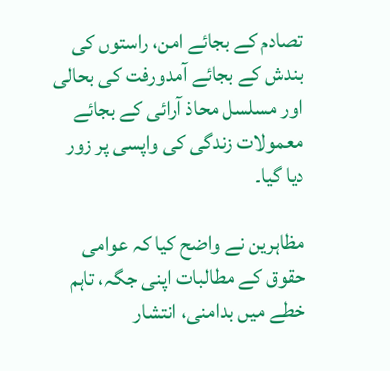تصادم کے بجائے امن، راستوں کی بندش کے بجائے آمدورفت کی بحالی اور مسلسل محاذ آرائی کے بجائے معمولات زندگی کی واپسی پر زور دیا گیا۔

مظاہرین نے واضح کیا کہ عوامی حقوق کے مطالبات اپنی جگہ، تاہم خطے میں بدامنی، انتشار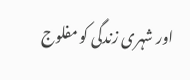اور شہری زندگی کو مفلوج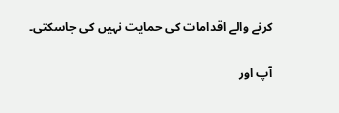کرنے والے اقدامات کی حمایت نہیں کی جاسکتی۔

آپ اور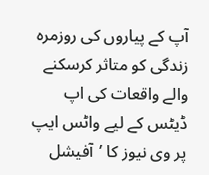آپ کے پیاروں کی روزمرہ زندگی کو متاثر کرسکنے والے واقعات کی اپ ڈیٹس کے لیے واٹس ایپ پر وی نیوز کا ’آفیشل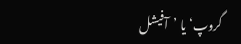گروپ‘ یا ’آفیشل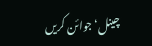چینل‘ جوائن کریں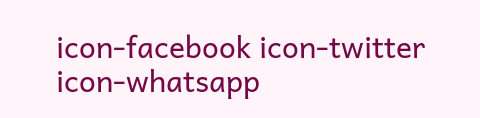icon-facebook icon-twitter icon-whatsapp